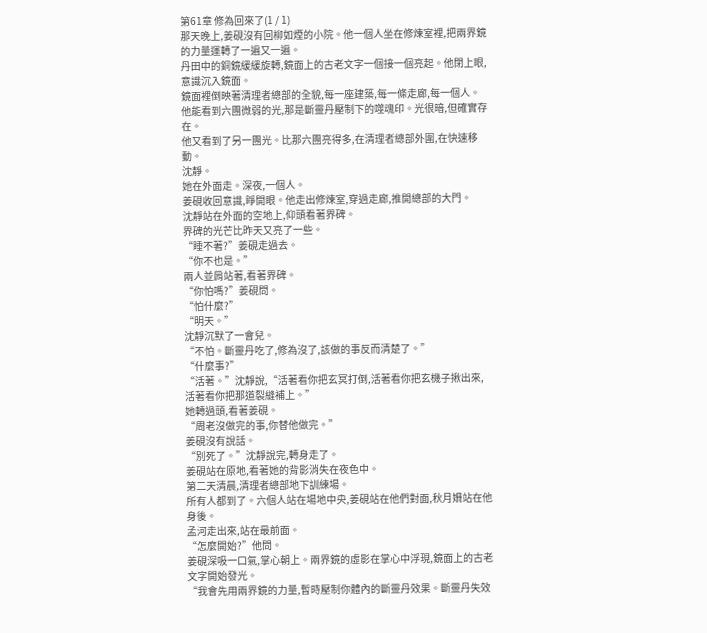第61章 修為回來了(1 / 1)
那天晚上,姜硯沒有回柳如煙的小院。他一個人坐在修煉室裡,把兩界鏡的力量運轉了一遍又一遍。
丹田中的銅鏡緩緩旋轉,鏡面上的古老文字一個接一個亮起。他閉上眼,意識沉入鏡面。
鏡面裡倒映著清理者總部的全貌,每一座建築,每一條走廊,每一個人。他能看到六團微弱的光,那是斷靈丹壓制下的噬魂印。光很暗,但確實存在。
他又看到了另一團光。比那六團亮得多,在清理者總部外圍,在快速移動。
沈靜。
她在外面走。深夜,一個人。
姜硯收回意識,睜開眼。他走出修煉室,穿過走廊,推開總部的大門。
沈靜站在外面的空地上,仰頭看著界碑。
界碑的光芒比昨天又亮了一些。
“睡不著?”姜硯走過去。
“你不也是。”
兩人並肩站著,看著界碑。
“你怕嗎?”姜硯問。
“怕什麼?”
“明天。”
沈靜沉默了一會兒。
“不怕。斷靈丹吃了,修為沒了,該做的事反而清楚了。”
“什麼事?”
“活著。”沈靜說,“活著看你把玄冥打倒,活著看你把玄機子揪出來,活著看你把那道裂縫補上。”
她轉過頭,看著姜硯。
“周老沒做完的事,你替他做完。”
姜硯沒有說話。
“別死了。”沈靜說完,轉身走了。
姜硯站在原地,看著她的背影消失在夜色中。
第二天清晨,清理者總部地下訓練場。
所有人都到了。六個人站在場地中央,姜硯站在他們對面,秋月姍站在他身後。
孟河走出來,站在最前面。
“怎麼開始?”他問。
姜硯深吸一口氣,掌心朝上。兩界鏡的虛影在掌心中浮現,鏡面上的古老文字開始發光。
“我會先用兩界鏡的力量,暫時壓制你體內的斷靈丹效果。斷靈丹失效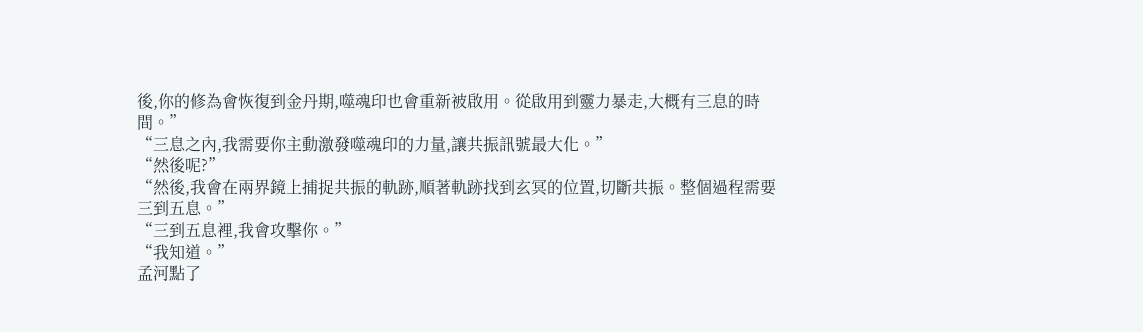後,你的修為會恢復到金丹期,噬魂印也會重新被啟用。從啟用到靈力暴走,大概有三息的時間。”
“三息之內,我需要你主動激發噬魂印的力量,讓共振訊號最大化。”
“然後呢?”
“然後,我會在兩界鏡上捕捉共振的軌跡,順著軌跡找到玄冥的位置,切斷共振。整個過程需要三到五息。”
“三到五息裡,我會攻擊你。”
“我知道。”
孟河點了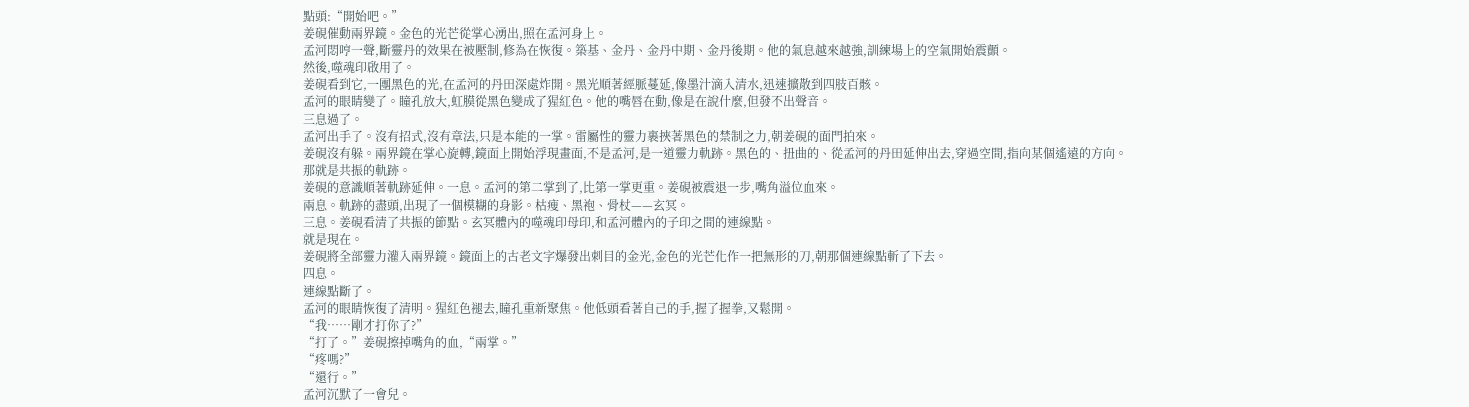點頭:“開始吧。”
姜硯催動兩界鏡。金色的光芒從掌心湧出,照在孟河身上。
孟河悶哼一聲,斷靈丹的效果在被壓制,修為在恢復。築基、金丹、金丹中期、金丹後期。他的氣息越來越強,訓練場上的空氣開始震顫。
然後,噬魂印啟用了。
姜硯看到它,一團黑色的光,在孟河的丹田深處炸開。黑光順著經脈蔓延,像墨汁滴入清水,迅速擴散到四肢百骸。
孟河的眼睛變了。瞳孔放大,虹膜從黑色變成了猩紅色。他的嘴唇在動,像是在說什麼,但發不出聲音。
三息過了。
孟河出手了。沒有招式,沒有章法,只是本能的一掌。雷屬性的靈力裹挾著黑色的禁制之力,朝姜硯的面門拍來。
姜硯沒有躲。兩界鏡在掌心旋轉,鏡面上開始浮現畫面,不是孟河,是一道靈力軌跡。黑色的、扭曲的、從孟河的丹田延伸出去,穿過空間,指向某個遙遠的方向。
那就是共振的軌跡。
姜硯的意識順著軌跡延伸。一息。孟河的第二掌到了,比第一掌更重。姜硯被震退一步,嘴角溢位血來。
兩息。軌跡的盡頭,出現了一個模糊的身影。枯瘦、黑袍、骨杖——玄冥。
三息。姜硯看清了共振的節點。玄冥體內的噬魂印母印,和孟河體內的子印之間的連線點。
就是現在。
姜硯將全部靈力灌入兩界鏡。鏡面上的古老文字爆發出刺目的金光,金色的光芒化作一把無形的刀,朝那個連線點斬了下去。
四息。
連線點斷了。
孟河的眼睛恢復了清明。猩紅色褪去,瞳孔重新聚焦。他低頭看著自己的手,握了握拳,又鬆開。
“我……剛才打你了?”
“打了。”姜硯擦掉嘴角的血,“兩掌。”
“疼嗎?”
“還行。”
孟河沉默了一會兒。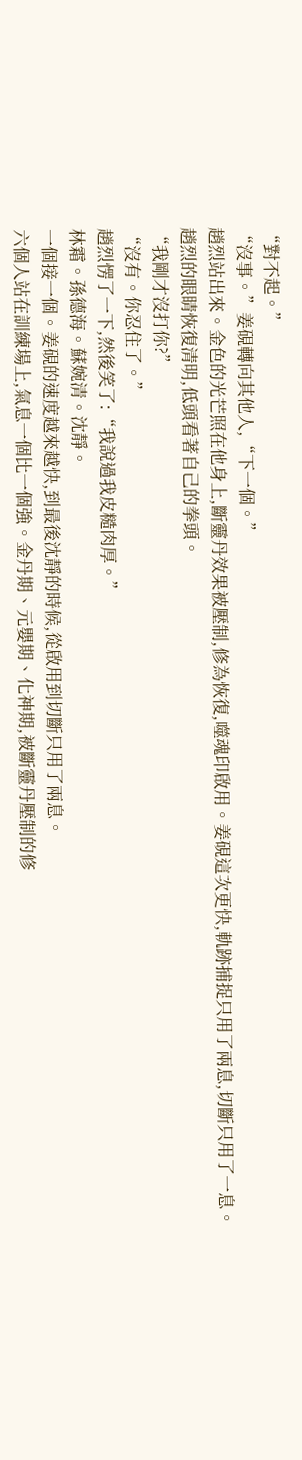“對不起。”
“沒事。”姜硯轉向其他人,“下一個。”
趙烈站出來。金色的光芒照在他身上,斷靈丹效果被壓制,修為恢復,噬魂印啟用。姜硯這次更快,軌跡捕捉只用了兩息,切斷只用了一息。
趙烈的眼睛恢復清明,低頭看著自己的拳頭。
“我剛才沒打你?”
“沒有。你忍住了。”
趙烈愣了一下,然後笑了:“我說過我皮糙肉厚。”
林霜。孫德海。蘇婉清。沈靜。
一個接一個。姜硯的速度越來越快,到最後沈靜的時候,從啟用到切斷只用了兩息。
六個人站在訓練場上,氣息一個比一個強。金丹期、元嬰期、化神期,被斷靈丹壓制的修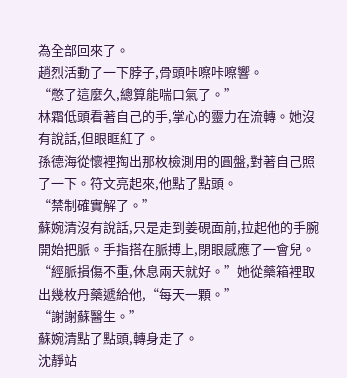為全部回來了。
趙烈活動了一下脖子,骨頭咔嚓咔嚓響。
“憋了這麼久,總算能喘口氣了。”
林霜低頭看著自己的手,掌心的靈力在流轉。她沒有說話,但眼眶紅了。
孫德海從懷裡掏出那枚檢測用的圓盤,對著自己照了一下。符文亮起來,他點了點頭。
“禁制確實解了。”
蘇婉清沒有說話,只是走到姜硯面前,拉起他的手腕開始把脈。手指搭在脈搏上,閉眼感應了一會兒。
“經脈損傷不重,休息兩天就好。”她從藥箱裡取出幾枚丹藥遞給他,“每天一顆。”
“謝謝蘇醫生。”
蘇婉清點了點頭,轉身走了。
沈靜站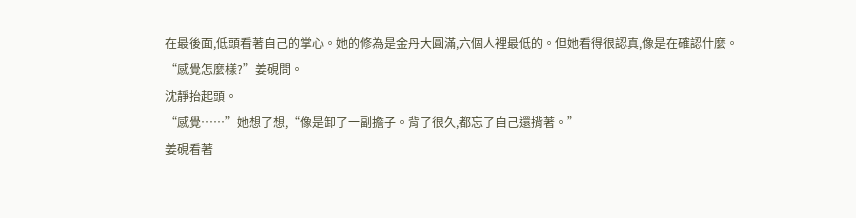在最後面,低頭看著自己的掌心。她的修為是金丹大圓滿,六個人裡最低的。但她看得很認真,像是在確認什麼。
“感覺怎麼樣?”姜硯問。
沈靜抬起頭。
“感覺……”她想了想,“像是卸了一副擔子。背了很久,都忘了自己還揹著。”
姜硯看著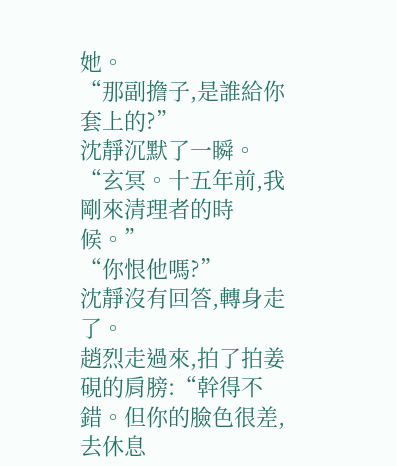她。
“那副擔子,是誰給你套上的?”
沈靜沉默了一瞬。
“玄冥。十五年前,我剛來清理者的時候。”
“你恨他嗎?”
沈靜沒有回答,轉身走了。
趙烈走過來,拍了拍姜硯的肩膀:“幹得不錯。但你的臉色很差,去休息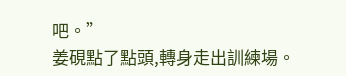吧。”
姜硯點了點頭,轉身走出訓練場。